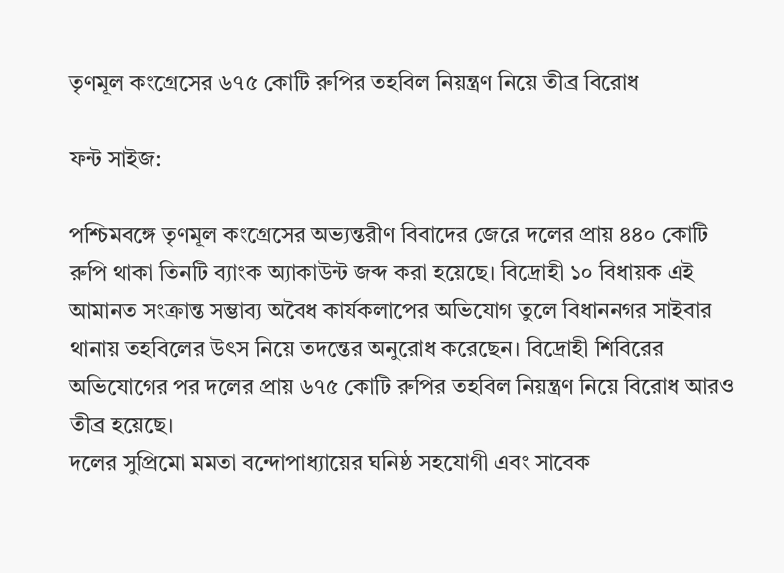তৃণমূল কংগ্রেসের ৬৭৫ কোটি রুপির তহবিল নিয়ন্ত্রণ নিয়ে তীব্র বিরোধ

ফন্ট সাইজ:

পশ্চিমবঙ্গে তৃণমূল কংগ্রেসের অভ্যন্তরীণ বিবাদের জেরে দলের প্রায় ৪৪০ কোটি রুপি থাকা তিনটি ব্যাংক অ্যাকাউন্ট জব্দ করা হয়েছে। বিদ্রোহী ১০ বিধায়ক এই আমানত সংক্রান্ত সম্ভাব্য অবৈধ কার্যকলাপের অভিযোগ তুলে বিধাননগর সাইবার থানায় তহবিলের উৎস নিয়ে তদন্তের অনুরোধ করেছেন। বিদ্রোহী শিবিরের অভিযোগের পর দলের প্রায় ৬৭৫ কোটি রুপির তহবিল নিয়ন্ত্রণ নিয়ে বিরোধ আরও তীব্র হয়েছে।
দলের সুপ্রিমো মমতা বন্দোপাধ্যায়ের ঘনিষ্ঠ সহযোগী এবং সাবেক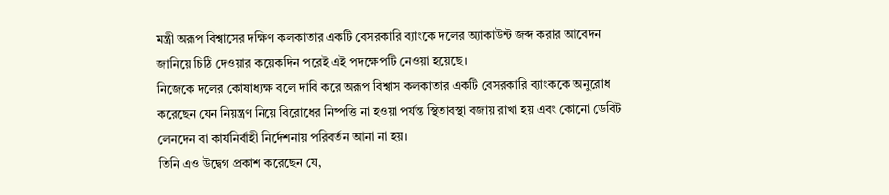মন্ত্রী অরূপ বিশ্বাসের দক্ষিণ কলকাতার একটি বেসরকারি ব্যাংকে দলের অ্যাকাউন্ট জব্দ করার আবেদন জানিয়ে চিঠি দেওয়ার কয়েকদিন পরেই এই পদক্ষেপটি নেওয়া হয়েছে।
নিজেকে দলের কোষাধ্যক্ষ বলে দাবি করে অরূপ বিশ্বাস কলকাতার একটি বেসরকারি ব্যাংককে অনুরোধ করেছেন যেন নিয়ন্ত্রণ নিয়ে বিরোধের নিষ্পত্তি না হওয়া পর্যন্ত স্থিতাবস্থা বজায় রাখা হয় এবং কোনো ডেবিট লেনদেন বা কার্যনির্বাহী নির্দেশনায় পরিবর্তন আনা না হয়।
তিনি এও উদ্বেগ প্রকাশ করেছেন যে,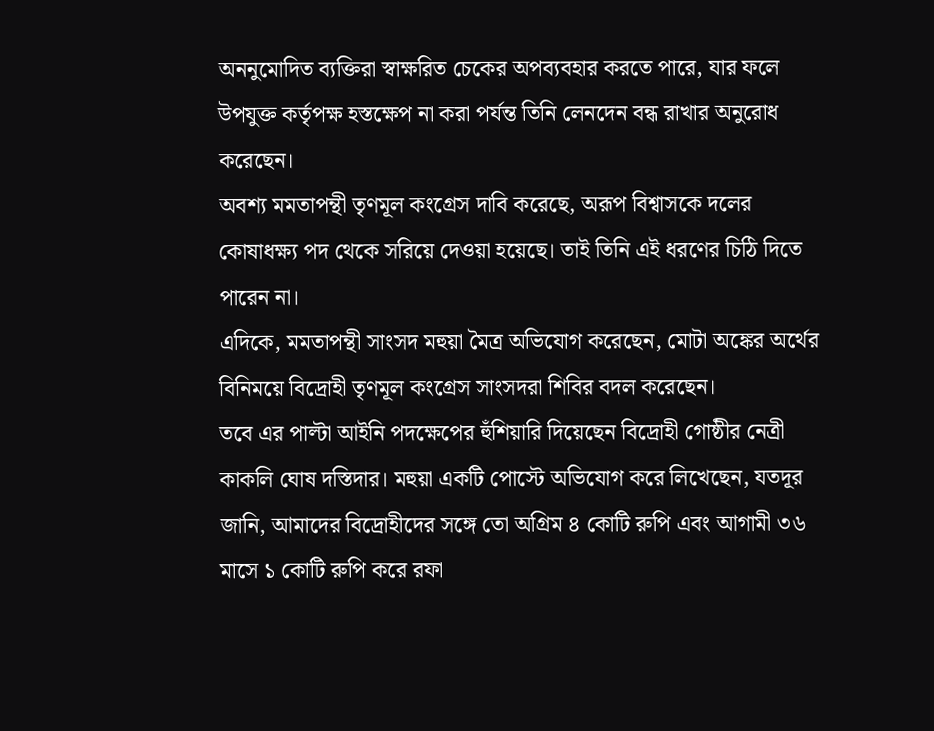অননুমোদিত ব্যক্তিরা স্বাক্ষরিত চেকের অপব্যবহার করতে পারে, যার ফলে উপযুক্ত কর্তৃপক্ষ হস্তক্ষেপ না করা পর্যন্ত তিনি লেনদেন বন্ধ রাখার অনুরোধ করেছেন।
অবশ্য মমতাপন্থী তৃণমূল কংগ্রেস দাবি করেছে, অরূপ বিশ্বাসকে দলের কোষাধক্ষ্য পদ থেকে সরিয়ে দেওয়া হয়েছে। তাই তিনি এই ধরণের চিঠি দিতে পারেন না।
এদিকে, মমতাপন্থী সাংসদ মহুয়া মৈত্র অভিযোগ করেছেন, মোটা অঙ্কের অর্থের বিনিময়ে বিদ্রোহী তৃণমূল কংগ্রেস সাংসদরা শিবির বদল করেছেন।
তবে এর পাল্টা আইনি পদক্ষেপের হুঁশিয়ারি দিয়েছেন বিদ্রোহী গোষ্ঠীর নেত্রী কাকলি ঘোষ দস্তিদার। মহুয়া একটি পোস্টে অভিযোগ করে লিখেছেন, যতদূর জানি, আমাদের বিদ্রোহীদের সঙ্গে তো অগ্রিম ৪ কোটি রুপি এবং আগামী ৩৬ মাসে ১ কোটি রুপি করে রফা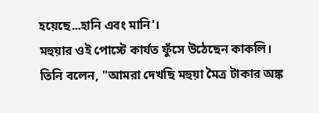হয়েছে...হানি এবং মানি'।
মহুয়ার ওই পোস্টে কার্যত ফুঁসে উঠেছেন কাকলি। তিনি বলেন, "আমরা দেখছি মহুয়া মৈত্র টাকার অঙ্ক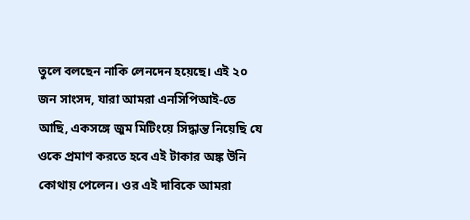তুলে বলছেন নাকি লেনদেন হয়েছে। এই ২০ জন সাংসদ, যারা আমরা এনসিপিআই-তে আছি, একসঙ্গে জুম মিটিংয়ে সিদ্ধান্ত নিয়েছি যে ওকে প্রমাণ করতে হবে এই টাকার অঙ্ক উনি কোথায় পেলেন। ওর এই দাবিকে আমরা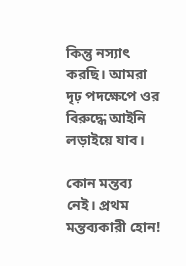কিন্তু নস্যাৎ করছি। আমরা দৃঢ় পদক্ষেপে ওর বিরুদ্ধে আইনি লড়াইয়ে যাব।

কোন মন্তব্য নেই। প্রথম মন্তব্যকারী হোন!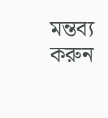মন্তব্য করুন